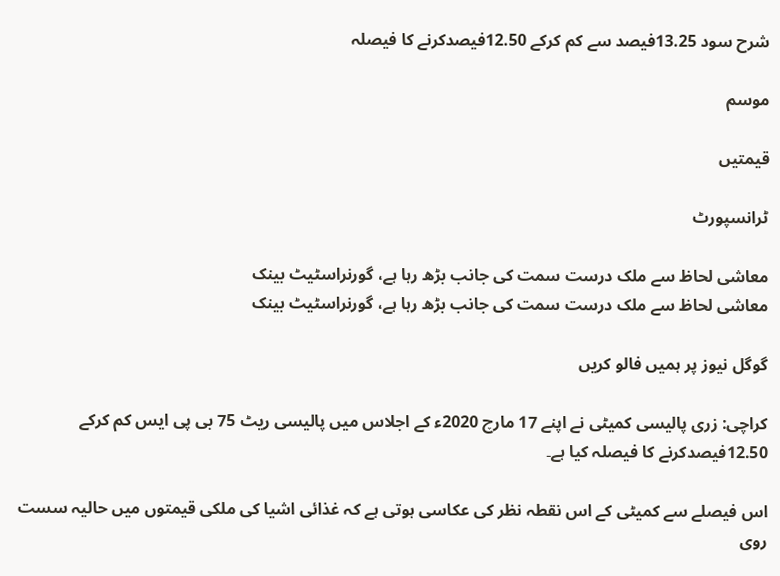شرح سود 13.25فیصد سے کم کرکے 12.50فیصدکرنے کا فیصلہ

موسم

قیمتیں

ٹرانسپورٹ

معاشی لحاظ سے ملک درست سمت کی جانب بڑھ رہا ہے، گورنراسٹیٹ بینک
معاشی لحاظ سے ملک درست سمت کی جانب بڑھ رہا ہے، گورنراسٹیٹ بینک

گوگل نیوز پر ہمیں فالو کریں

کراچی: زری پالیسی کمیٹی نے اپنے 17 مارچ 2020ء کے اجلاس میں پالیسی ریٹ 75 بی پی ایس کم کرکے 12.50فیصدکرنے کا فیصلہ کیا ہے۔

اس فیصلے سے کمیٹی کے اس نقطہ نظر کی عکاسی ہوتی ہے کہ غذائی اشیا کی ملکی قیمتوں میں حالیہ سست روی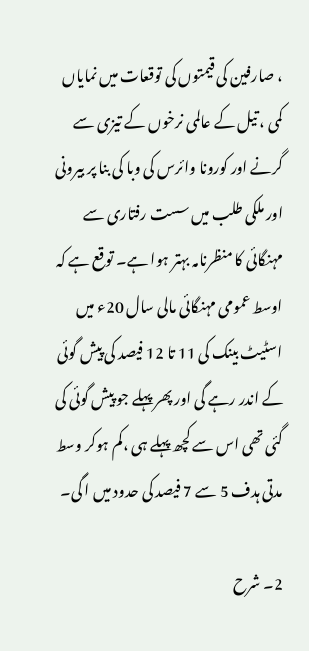، صارفین کی قیمتوں کی توقعات میں نمایاں کمی ، تیل کے عالمی نرخوں کے تیزی سے گرنے اور کورونا وائرس کی وبا کی بنا پر بیرونی اور ملکی طلب میں سست رفتاری سے مہنگائی کا منظرنامہ بہتر ہوا ہے۔ توقع ہے کہ اوسط عمومی مہنگائی مالی سال 20ء میں اسٹیٹ بینک کی 11 تا 12 فیصد کی پیش گوئی کے اندر رہے گی اور پھر پہلے جو پیش گوئی کی گئی تھی اس سے کچھ پہلے ہی ،کم ہوکر وسط مدتی ہدف 5 سے 7 فیصد کی حدود میں ا گی۔

2۔ شرح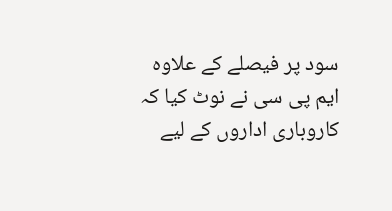سود پر فیصلے کے علاوہ ایم پی سی نے نوٹ کیا کہ کاروباری اداروں کے لیے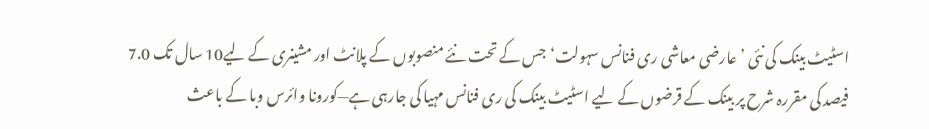اسٹیٹ بینک کی نئی ’عارضی معاشی ری فنانس سہولت‘جس کے تحت نئے منصوبوں کے پلانٹ اور مشینری کے لیے10 سال تک 7.0 فیصد کی مقررہ شرح پر بینک کے قرضوں کے لیے اسٹیٹ بینک کی ری فنانس مہیا کی جارہی ہے—کورونا وائرس وبا کے باعث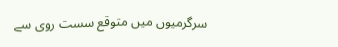سرگرمیوں میں متوقع سست روی سے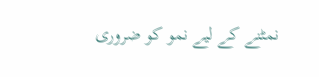نمٹنے کے لیے نمو کو ضروری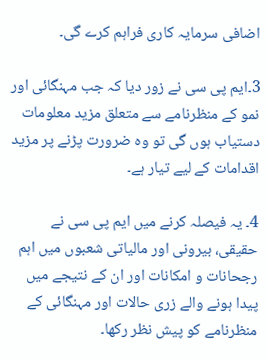اضافی سرمایہ کاری فراہم کرے گی۔

3۔ایم پی سی نے زور دیا کہ جب مہنگائی اور نمو کے منظرنامے سے متعلق مزید معلومات دستیاب ہوں گی تو وہ ضرورت پڑنے پر مزید اقدامات کے لیے تیار ہے۔

4۔ یہ فیصلہ کرنے میں ایم پی سی نے حقیقی، بیرونی اور مالیاتی شعبوں میں اہم رجحانات و امکانات اور ان کے نتیجے میں پیدا ہونے والے زری حالات اور مہنگائی کے منظرنامے کو پیش نظر رکھا۔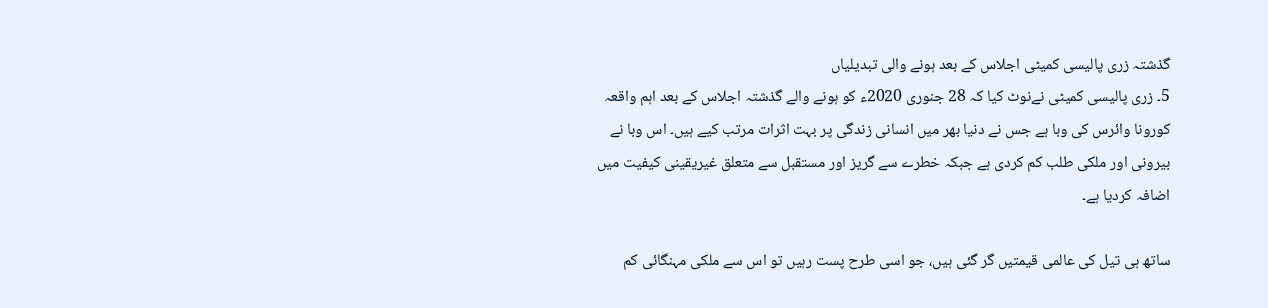گذشتہ زری پالیسی کمیٹی اجلاس کے بعد ہونے والی تبدیلیاں
5۔ زری پالیسی کمیٹی نےنوٹ کیا کہ 28 جنوری 2020ء کو ہونے والے گذشتہ اجلاس کے بعد اہم واقعہ کورونا وائرس کی وبا ہے جس نے دنیا بھر میں انسانی زندگی پر بہت اثرات مرتب کیے ہیں۔ اس وبا نے بیرونی اور ملکی طلب کم کردی ہے جبکہ خطرے سے گریز اور مستقبل سے متعلق غیریقینی کیفیت میں اضافہ کردیا ہے۔

ساتھ ہی تیل کی عالمی قیمتیں گر گئی ہیں، جو اسی طرح پست رہیں تو اس سے ملکی مہنگائی کم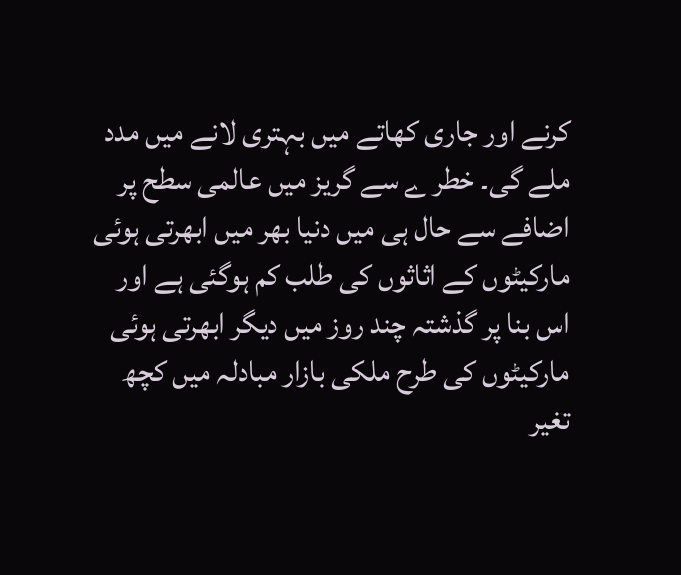کرنے اور جاری کھاتے میں بہتری لانے میں مدد ملے گی۔ خطر ے سے گریز میں عالمی سطح پر اضافے سے حال ہی میں دنیا بھر میں ابھرتی ہوئی مارکیٹوں کے اثاثوں کی طلب کم ہوگئی ہے اور اس بنا پر گذشتہ چند روز میں دیگر ابھرتی ہوئی مارکیٹوں کی طرح ملکی بازار مبادلہ میں کچھ تغیر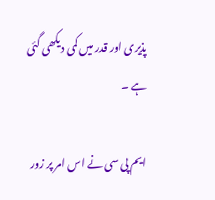پذیری اور قدر میں کمی دیکھی گئی ہے ۔

ایم پی سی نے اس امر پر زور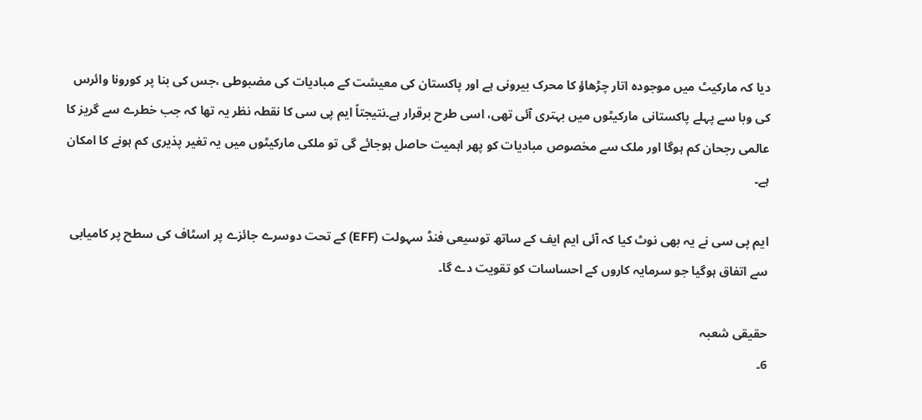دیا کہ مارکیٹ میں موجودہ اتار چڑھاؤ کا محرک بیرونی ہے اور پاکستان کی معیشت کے مبادیات کی مضبوطی ،جس کی بنا پر کورونا وائرس کی وبا سے پہلے پاکستانی مارکیٹوں میں بہتری آئی تھی، اسی طرح برقرار ہے۔نتیجتاً ایم پی سی کا نقطہ نظر یہ تھا کہ جب خطرے سے گریز کا عالمی رجحان کم ہوگا اور ملک سے مخصوص مبادیات کو پھر اہمیت حاصل ہوجائے گی تو ملکی مارکیٹوں میں یہ تغیر پذیری کم ہونے کا امکان ہے۔

ایم پی سی نے یہ بھی نوٹ کیا کہ آئی ایم ایف کے ساتھ توسیعی فنڈ سہولت (EFF) کے تحت دوسرے جائزے پر اسٹاف کی سطح پر کامیابی سے اتفاق ہوگیا جو سرمایہ کاروں کے احساسات کو تقویت دے گا۔

حقیقی شعبہ
6۔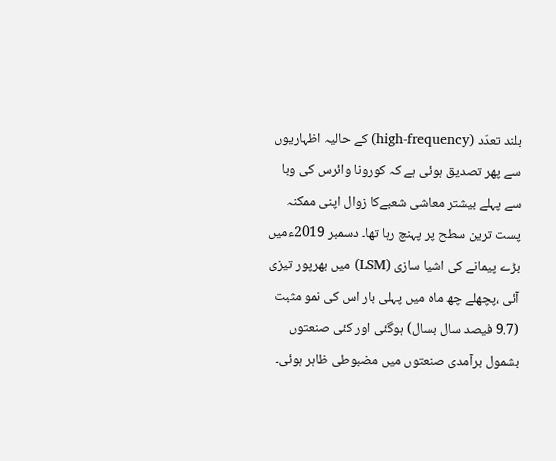بلند تعدّد (high-frequency) کے حالیہ اظہاریوں سے پھر تصدیق ہوئی ہے کہ کورونا وائرس کی وبا سے پہلے بیشتر معاشی شعبےکا زوال اپنی ممکنہ پست ترین سطح پر پہنچ رہا تھا۔ دسمبر 2019ءمیں بڑے پیمانے کی اشیا سازی (LSM) میں بھرپور تیزی آئی ،پچھلے چھ ماہ میں پہلی بار اس کی نمو مثبت (9.7 فیصد سال بسال) ہوگئی اور کئی صنعتوں بشمول برآمدی صنعتوں میں مضبوطی ظاہر ہوئی۔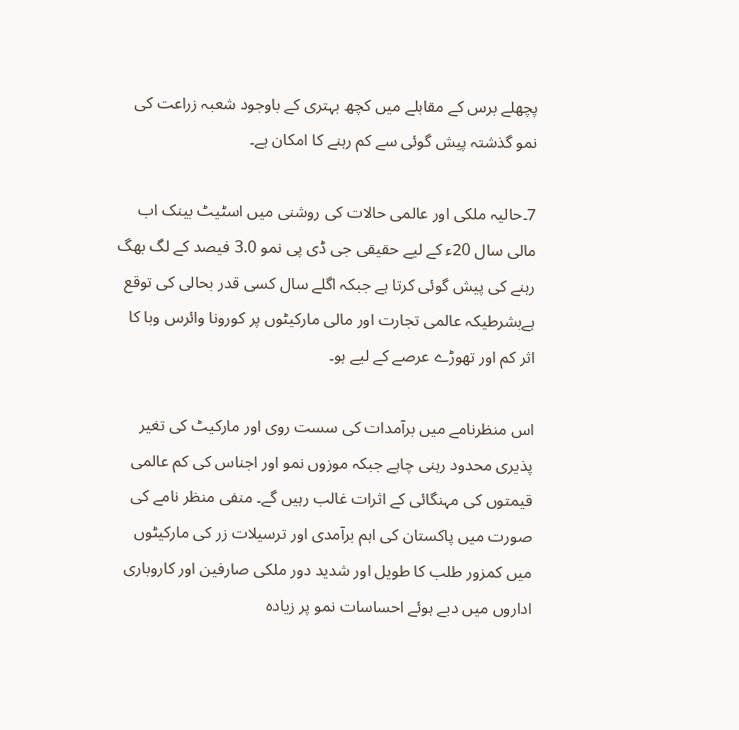پچھلے برس کے مقابلے میں کچھ بہتری کے باوجود شعبہ زراعت کی نمو گذشتہ پیش گوئی سے کم رہنے کا امکان ہے۔

7۔حالیہ ملکی اور عالمی حالات کی روشنی میں اسٹیٹ بینک اب مالی سال 20ء کے لیے حقیقی جی ڈی پی نمو 3.0 فیصد کے لگ بھگ رہنے کی پیش گوئی کرتا ہے جبکہ اگلے سال کسی قدر بحالی کی توقع ہےبشرطیکہ عالمی تجارت اور مالی مارکیٹوں پر کورونا وائرس وبا کا اثر کم اور تھوڑے عرصے کے لیے ہو۔

اس منظرنامے میں برآمدات کی سست روی اور مارکیٹ کی تغیر پذیری محدود رہنی چاہے جبکہ موزوں نمو اور اجناس کی کم عالمی قیمتوں کی مہنگائی کے اثرات غالب رہیں گے۔ منفی منظر نامے کی صورت میں پاکستان کی اہم برآمدی اور ترسیلات زر کی مارکیٹوں میں کمزور طلب کا طویل اور شدید دور ملکی صارفین اور کاروباری اداروں میں دبے ہوئے احساسات نمو پر زیادہ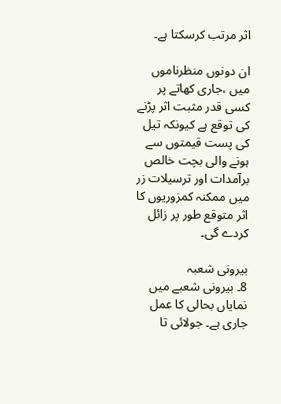اثر مرتب کرسکتا ہے۔

ان دونوں منظرناموں میں ،جاری کھاتے پر کسی قدر مثبت اثر پڑنے کی توقع ہے کیونکہ تیل کی پست قیمتوں سے ہونے والی بچت خالص برآمدات اور ترسیلات زر میں ممکنہ کمزوریوں کا اثر متوقع طور پر زائل کردے گی۔

بیرونی شعبہ
8۔ بیرونی شعبے میں نمایاں بحالی کا عمل جاری ہے۔ جولائی تا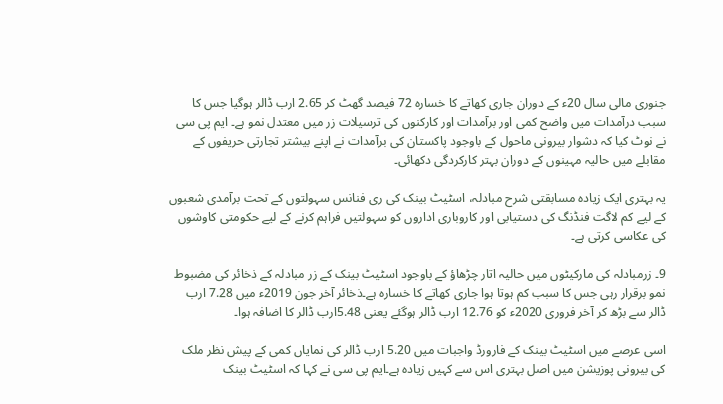جنوری مالی سال 20ء کے دوران جاری کھاتے کا خسارہ 72 فیصد گھٹ کر 2.65 ارب ڈالر ہوگیا جس کا سبب درآمدات میں واضح کمی اور برآمدات اور کارکنوں کی ترسیلات زر میں معتدل نمو ہے۔ ایم پی سی نے نوٹ کیا کہ دشوار بیرونی ماحول کے باوجود پاکستان کی برآمدات نے اپنے بیشتر تجارتی حریفوں کے مقابلے میں حالیہ مہینوں کے دوران بہتر کارکردگی دکھائی۔

یہ بہتری ایک زیادہ مسابقتی شرح مبادلہ، اسٹیٹ بینک کی ری فنانس سہولتوں کے تحت برآمدی شعبوں کے لیے کم لاگت فنڈنگ کی دستیابی اور کاروباری اداروں کو سہولتیں فراہم کرنے کے لیے حکومتی کاوشوں کی عکاسی کرتی ہے۔

9۔ زرمبادلہ کی مارکیٹوں میں حالیہ اتار چڑھاؤ کے باوجود اسٹیٹ بینک کے زر مبادلہ کے ذخائر کی مضبوط نمو برقرار رہی جس کا سبب کم ہوتا ہوا جاری کھاتے کا خسارہ ہے۔ذخائر آخر جون 2019ء میں 7.28 ارب ڈالر سے بڑھ کر آخر فروری 2020ء کو 12.76 ارب ڈالر ہوگئے یعنی 5.48ارب ڈالر کا اضافہ ہوا۔

اسی عرصے میں اسٹیٹ بینک کے فارورڈ واجبات میں 5.20 ارب ڈالر کی نمایاں کمی کے پیش نظر ملک کی بیرونی پوزیشن میں اصل بہتری اس سے کہیں زیادہ ہے۔ایم پی سی نے کہا کہ اسٹیٹ بینک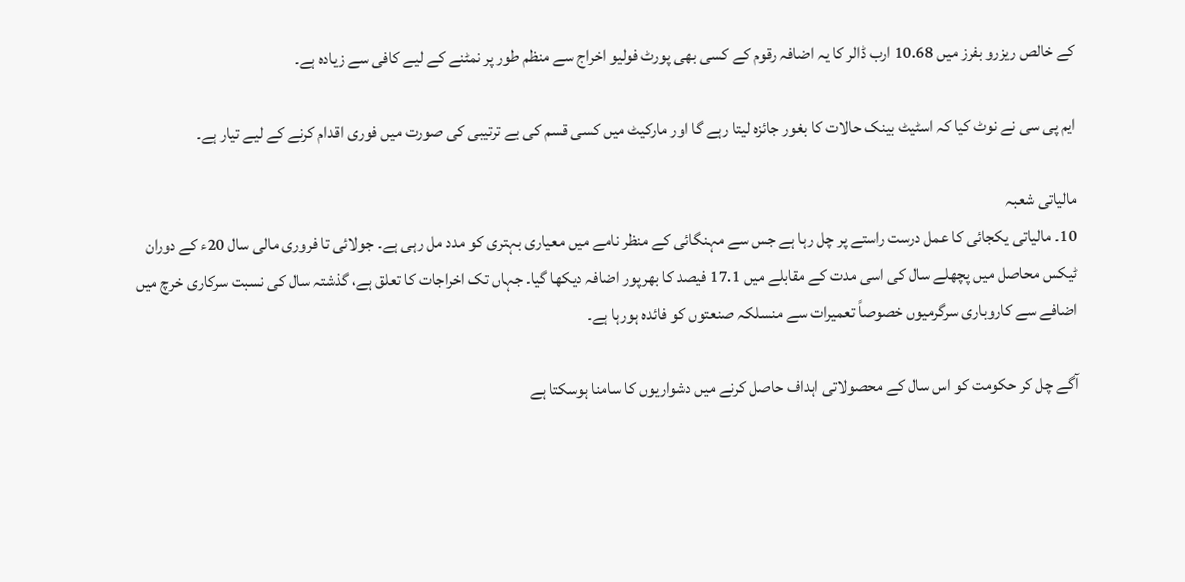کے خالص ریزرو بفرز میں 10.68 ارب ڈالر کا یہ اضافہ رقوم کے کسی بھی پورٹ فولیو اخراج سے منظم طور پر نمٹنے کے لیے کافی سے زیادہ ہے۔

ایم پی سی نے نوٹ کیا کہ اسٹیٹ بینک حالات کا بغور جائزہ لیتا رہے گا اور مارکیٹ میں کسی قسم کی بے ترتیبی کی صورت میں فوری اقدام کرنے کے لیے تیار ہے۔

مالیاتی شعبہ
10۔ مالیاتی یکجائی کا عمل درست راستے پر چل رہا ہے جس سے مہنگائی کے منظر نامے میں معیاری بہتری کو مدد مل رہی ہے۔ جولائی تا فروری مالی سال 20ء کے دوران ٹیکس محاصل میں پچھلے سال کی اسی مدت کے مقابلے میں 17.1 فیصد کا بھرپور اضافہ دیکھا گیا۔ جہاں تک اخراجات کا تعلق ہے، گذشتہ سال کی نسبت سرکاری خرچ میں اضافے سے کاروباری سرگرمیوں خصوصاً تعمیرات سے منسلکہ صنعتوں کو فائدہ ہورہا ہے۔

آگے چل کر حکومت کو اس سال کے محصولاتی اہداف حاصل کرنے میں دشواریوں کا سامنا ہوسکتا ہے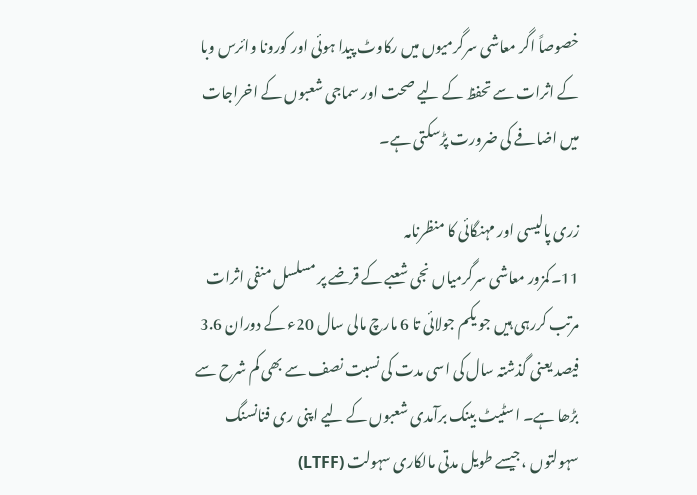خصوصاً اگر معاشی سرگرمیوں میں رکاوٹ پیدا ہوئی اور کورونا وائرس وبا کے اثرات سے تحفظ کے لیے صحت اور سماجی شعبوں کے اخراجات میں اضافے کی ضرورت پڑسکتی ہے۔

زری پالیسی اور مہنگائی کا منظرنامہ
11۔کمزور معاشی سرگرمیاں نجی شعبے کے قرضے پر مسلسل منفی اثرات مرتب کررہی ہیں جو یکم جولائی تا 6 مارچ مالی سال 20ء کے دوران 3.6 فیصد یعنی گذشتہ سال کی اسی مدت کی نسبت نصف سے بھی کم شرح سے بڑھا ہے۔ اسٹیٹ بینک برآمدی شعبوں کے لیے اپنی ری فنانسنگ سہولتوں ،جیسے طویل مدتی مالکاری سہولت (LTFF)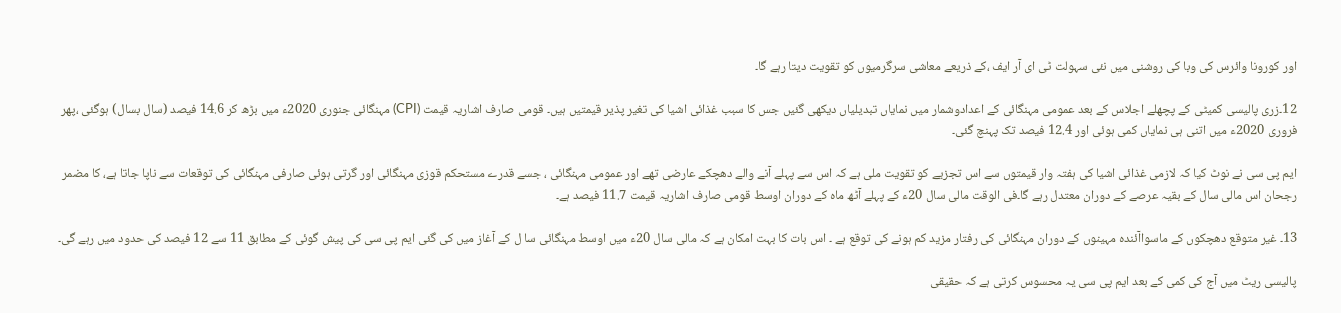اور کورونا وائرس کی وبا کی روشنی میں نئی سہولت ٹی ای آر ایف ،کے ذریعے معاشی سرگرمیوں کو تقویت دیتا رہے گا۔

12۔زری پالیسی کمیٹی کے پچھلے اجلاس کے بعد عمومی مہنگائی کے اعدادوشمار میں نمایاں تبدیلیاں دیکھی گئیں جس کا سبب غذائی اشیا کی تغیر پذیر قیمتیں ہیں۔ قومی صارف اشاریہ قیمت (CPI) مہنگائی جنوری 2020ء میں بڑھ کر 14.6 فیصد (سال بسال) ہوگئی ،پھر فروری 2020ء میں اتنی ہی نمایاں کمی ہوئی اور 12.4 فیصد تک پہنچ گئی۔

ایم پی سی نے نوٹ کیا کہ لازمی غذائی اشیا کی ہفتہ وار قیمتوں سے اس تجزیے کو تقویت ملی ہے کہ اس سے پہلے آنے والے دھچکے عارضی تھے اور عمومی مہنگائی ، جسے قدرے مستحکم قوزی مہنگائی اور گرتی ہوئی صارفی مہنگائی کی توقعات سے ناپا جاتا ہے، کا مضمر رجحان اس مالی سال کے بقیہ عرصے کے دوران معتدل رہے گا۔فی الوقت مالی سال 20ء کے پہلے آٹھ ماہ کے دوران اوسط قومی صارف اشاریہ قیمت 11.7 فیصد ہے۔

13۔ غیر متوقع دھچکوں کے ماسواآئندہ مہینوں کے دوران مہنگائی کی رفتار مزید کم ہونے کی توقع ہے ۔ اس بات کا بہت امکان ہے کہ مالی سال 20ء میں اوسط مہنگائی سا ل کے آغاز میں کی گئی ایم پی سی کی پیش گوئی کے مطابق 11 سے 12 فیصد کی حدود میں رہے گی۔

پالیسی ریٹ میں آج کی کمی کے بعد ایم پی سی یہ محسوس کرتی ہے کہ حقیقی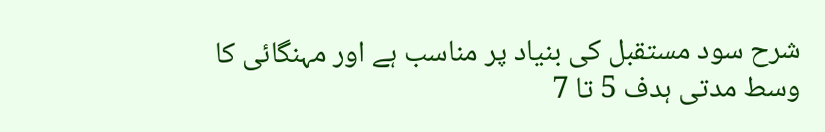شرح سود مستقبل کی بنیاد پر مناسب ہے اور مہنگائی کا وسط مدتی ہدف 5 تا 7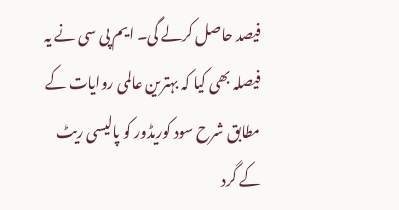فیصد حاصل کرلے گی۔ ایم پی سی نے یہ فیصلہ بھی کیا کہ بہترین عالمی روایات کے مطابق شرح سود کوریڈور کو پالیسی ریٹ کے گرد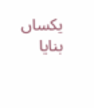یکساں بنایا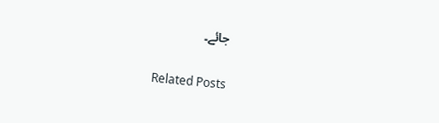جائے۔

Related Posts